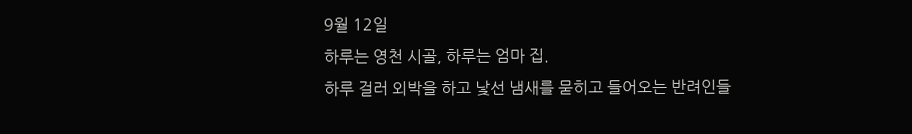9월 12일
하루는 영천 시골, 하루는 엄마 집.
하루 걸러 외박을 하고 낯선 냄새를 묻히고 들어오는 반려인들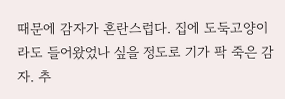때문에 감자가 혼란스럽다. 집에 도둑고양이라도 들어왔었나 싶을 정도로 기가 팍 죽은 감자. 추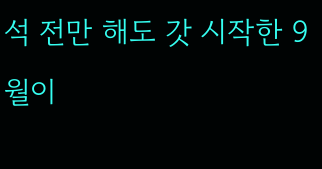석 전만 해도 갓 시작한 9월이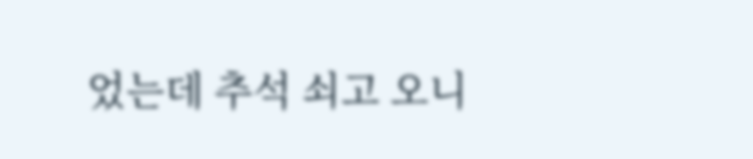었는데 추석 쇠고 오니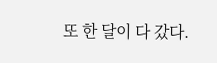또 한 달이 다 갔다.